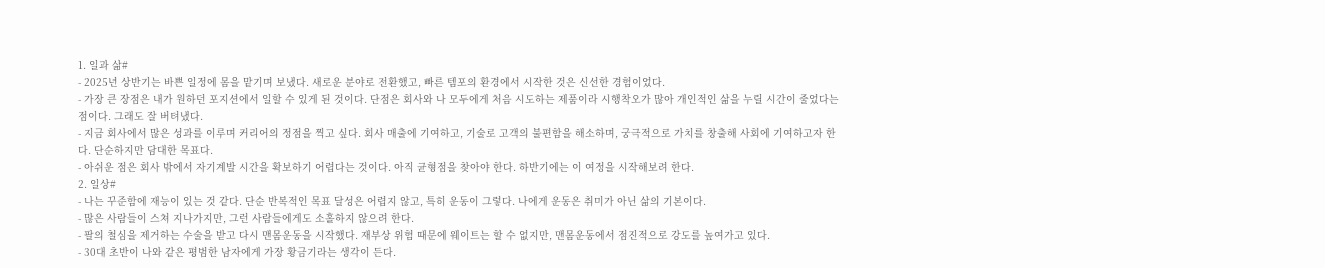1. 일과 삶#
- 2025년 상반기는 바쁜 일정에 몸을 맡기며 보냈다. 새로운 분야로 전환했고, 빠른 템포의 환경에서 시작한 것은 신선한 경험이었다.
- 가장 큰 장점은 내가 원하던 포지션에서 일할 수 있게 된 것이다. 단점은 회사와 나 모두에게 처음 시도하는 제품이라 시행착오가 많아 개인적인 삶을 누릴 시간이 줄었다는 점이다. 그래도 잘 버텨냈다.
- 지금 회사에서 많은 성과를 이루며 커리어의 정점을 찍고 싶다. 회사 매출에 기여하고, 기술로 고객의 불편함을 해소하며, 궁극적으로 가치를 창출해 사회에 기여하고자 한다. 단순하지만 담대한 목표다.
- 아쉬운 점은 회사 밖에서 자기계발 시간을 확보하기 어렵다는 것이다. 아직 균형점을 찾아야 한다. 하반기에는 이 여정을 시작해보려 한다.
2. 일상#
- 나는 꾸준함에 재능이 있는 것 같다. 단순 반복적인 목표 달성은 어렵지 않고, 특히 운동이 그렇다. 나에게 운동은 취미가 아닌 삶의 기본이다.
- 많은 사람들이 스쳐 지나가지만, 그런 사람들에게도 소홀하지 않으려 한다.
- 팔의 철심을 제거하는 수술을 받고 다시 맨몸운동을 시작했다. 재부상 위험 때문에 웨이트는 할 수 없지만, 맨몸운동에서 점진적으로 강도를 높여가고 있다.
- 30대 초반이 나와 같은 평범한 남자에게 가장 황금기라는 생각이 든다.